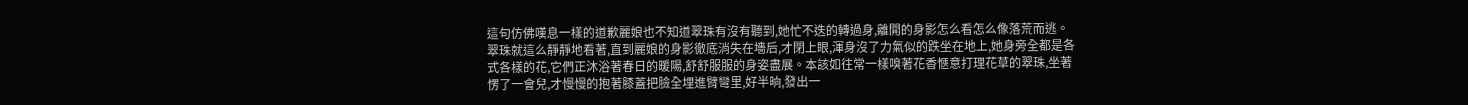這句仿佛嘆息一樣的道歉麗娘也不知道翠珠有沒有聽到,她忙不迭的轉過身,離開的身影怎么看怎么像落荒而逃。翠珠就這么靜靜地看著,直到麗娘的身影徹底消失在墻后,才閉上眼,渾身沒了力氣似的跌坐在地上,她身旁全都是各式各樣的花,它們正沐浴著春日的暖陽,舒舒服服的身姿盡展。本該如往常一樣嗅著花香愜意打理花草的翠珠,坐著愣了一會兒,才慢慢的抱著膝蓋把臉全埋進臂彎里,好半晌,發出一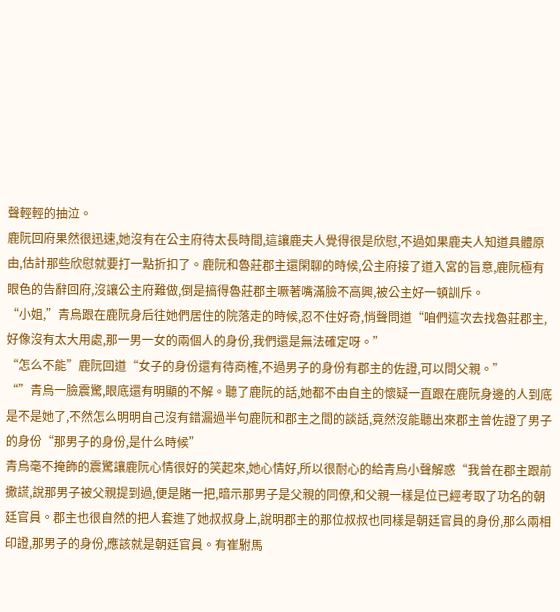聲輕輕的抽泣。
鹿阮回府果然很迅速,她沒有在公主府待太長時間,這讓鹿夫人覺得很是欣慰,不過如果鹿夫人知道具體原由,估計那些欣慰就要打一點折扣了。鹿阮和魯莊郡主還閑聊的時候,公主府接了道入宮的旨意,鹿阮極有眼色的告辭回府,沒讓公主府難做,倒是搞得魯莊郡主噘著嘴滿臉不高興,被公主好一頓訓斥。
“小姐,”青烏跟在鹿阮身后往她們居住的院落走的時候,忍不住好奇,悄聲問道“咱們這次去找魯莊郡主,好像沒有太大用處,那一男一女的兩個人的身份,我們還是無法確定呀。”
“怎么不能”鹿阮回道“女子的身份還有待商榷,不過男子的身份有郡主的佐證,可以問父親。”
“”青烏一臉震驚,眼底還有明顯的不解。聽了鹿阮的話,她都不由自主的懷疑一直跟在鹿阮身邊的人到底是不是她了,不然怎么明明自己沒有錯漏過半句鹿阮和郡主之間的談話,竟然沒能聽出來郡主曾佐證了男子的身份“那男子的身份,是什么時候”
青烏毫不掩飾的震驚讓鹿阮心情很好的笑起來,她心情好,所以很耐心的給青烏小聲解惑“我曾在郡主跟前撒謊,說那男子被父親提到過,便是賭一把,暗示那男子是父親的同僚,和父親一樣是位已經考取了功名的朝廷官員。郡主也很自然的把人套進了她叔叔身上,說明郡主的那位叔叔也同樣是朝廷官員的身份,那么兩相印證,那男子的身份,應該就是朝廷官員。有崔駙馬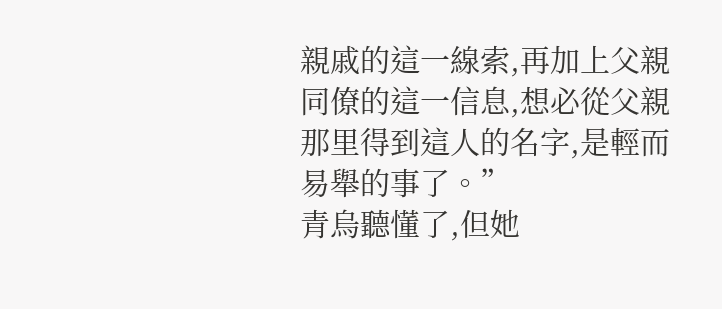親戚的這一線索,再加上父親同僚的這一信息,想必從父親那里得到這人的名字,是輕而易舉的事了。”
青烏聽懂了,但她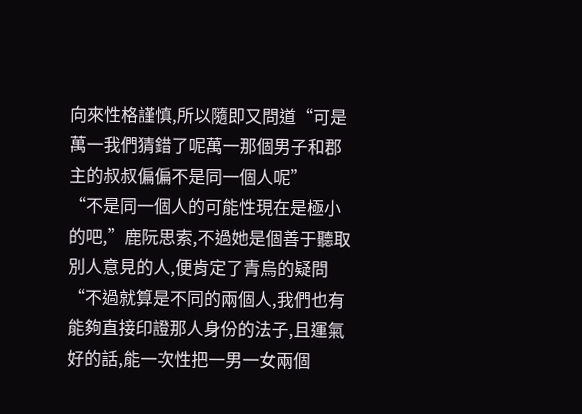向來性格謹慎,所以隨即又問道“可是萬一我們猜錯了呢萬一那個男子和郡主的叔叔偏偏不是同一個人呢”
“不是同一個人的可能性現在是極小的吧,”鹿阮思索,不過她是個善于聽取別人意見的人,便肯定了青烏的疑問“不過就算是不同的兩個人,我們也有能夠直接印證那人身份的法子,且運氣好的話,能一次性把一男一女兩個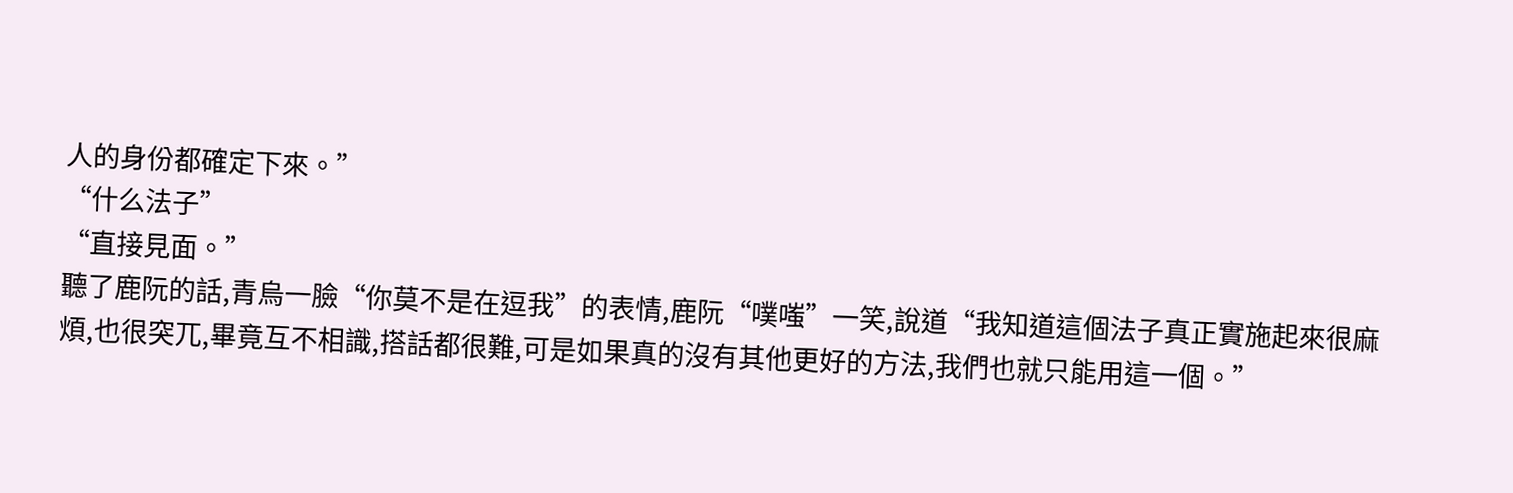人的身份都確定下來。”
“什么法子”
“直接見面。”
聽了鹿阮的話,青烏一臉“你莫不是在逗我”的表情,鹿阮“噗嗤”一笑,說道“我知道這個法子真正實施起來很麻煩,也很突兀,畢竟互不相識,搭話都很難,可是如果真的沒有其他更好的方法,我們也就只能用這一個。”